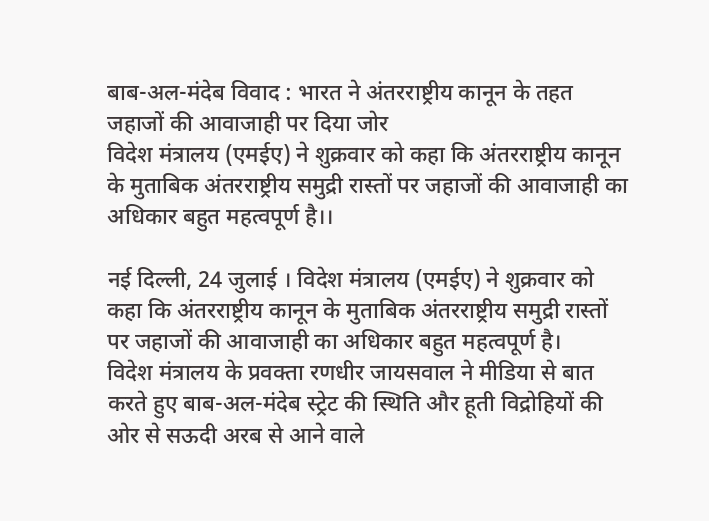बाब-अल-मंदेब विवाद : भारत ने अंतरराष्ट्रीय कानून के तहत जहाजों की आवाजाही पर दिया जोर
विदेश मंत्रालय (एमईए) ने शुक्रवार को कहा कि अंतरराष्ट्रीय कानून के मुताबिक अंतरराष्ट्रीय समुद्री रास्तों पर जहाजों की आवाजाही का अधिकार बहुत महत्वपूर्ण है।।

नई दिल्ली, 24 जुलाई । विदेश मंत्रालय (एमईए) ने शुक्रवार को कहा कि अंतरराष्ट्रीय कानून के मुताबिक अंतरराष्ट्रीय समुद्री रास्तों पर जहाजों की आवाजाही का अधिकार बहुत महत्वपूर्ण है।
विदेश मंत्रालय के प्रवक्ता रणधीर जायसवाल ने मीडिया से बात करते हुए बाब-अल-मंदेब स्ट्रेट की स्थिति और हूती विद्रोहियों की ओर से सऊदी अरब से आने वाले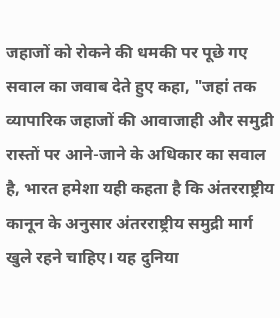जहाजों को रोकने की धमकी पर पूछे गए सवाल का जवाब देते हुए कहा, "जहां तक व्यापारिक जहाजों की आवाजाही और समुद्री रास्तों पर आने-जाने के अधिकार का सवाल है, भारत हमेशा यही कहता है कि अंतरराष्ट्रीय कानून के अनुसार अंतरराष्ट्रीय समुद्री मार्ग खुले रहने चाहिए। यह दुनिया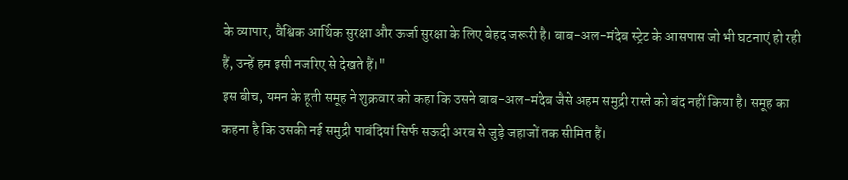के व्यापार, वैश्विक आर्थिक सुरक्षा और ऊर्जा सुरक्षा के लिए बेहद जरूरी है। बाब-अल-मंदेब स्ट्रेट के आसपास जो भी घटनाएं हो रही हैं, उन्हें हम इसी नजरिए से देखते हैं।"
इस बीच, यमन के हूती समूह ने शुक्रवार को कहा कि उसने बाब-अल-मंदेब जैसे अहम समुद्री रास्ते को बंद नहीं किया है। समूह का कहना है कि उसकी नई समुद्री पाबंदियां सिर्फ सऊदी अरब से जुड़े जहाजों तक सीमित हैं।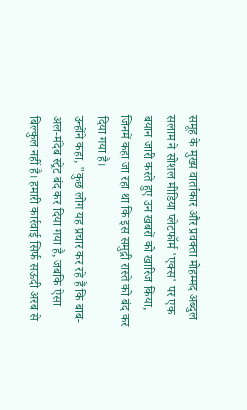समूह के मुख्य वार्ताकार और प्रवक्ता मोहम्मद अब्दुल सलाम ने सोशल मीडिया प्लेटफॉर्म 'एक्स' पर एक बयान जारी करते हुए उन खबरों को खारिज किया, जिनमें कहा जा रहा था कि इस समुद्री रास्ते को बंद कर दिया गया है।
उन्होंने कहा, "कुछ लोग यह प्रचार कर रहे हैं कि बाब-अल-मंदेब स्ट्रेट बंद कर दिया गया है, जबकि ऐसा बिल्कुल नहीं है। हमारी कार्रवाई सिर्फ सऊदी अरब से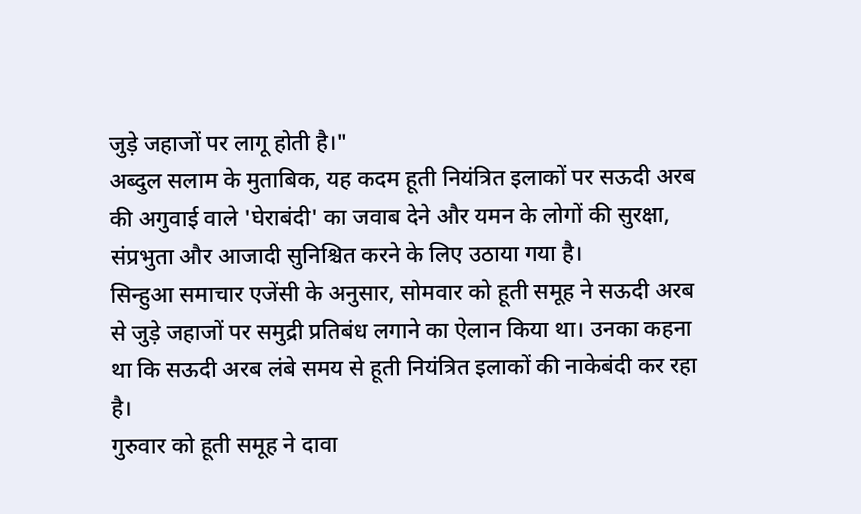जुड़े जहाजों पर लागू होती है।"
अब्दुल सलाम के मुताबिक, यह कदम हूती नियंत्रित इलाकों पर सऊदी अरब की अगुवाई वाले 'घेराबंदी' का जवाब देने और यमन के लोगों की सुरक्षा, संप्रभुता और आजादी सुनिश्चित करने के लिए उठाया गया है।
सिन्हुआ समाचार एजेंसी के अनुसार, सोमवार को हूती समूह ने सऊदी अरब से जुड़े जहाजों पर समुद्री प्रतिबंध लगाने का ऐलान किया था। उनका कहना था कि सऊदी अरब लंबे समय से हूती नियंत्रित इलाकों की नाकेबंदी कर रहा है।
गुरुवार को हूती समूह ने दावा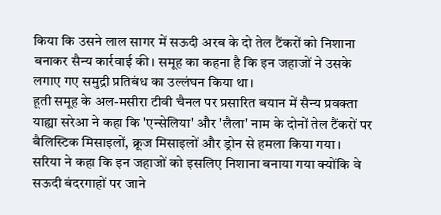किया कि उसने लाल सागर में सऊदी अरब के दो तेल टैंकरों को निशाना बनाकर सैन्य कार्रवाई की। समूह का कहना है कि इन जहाजों ने उसके लगाए गए समुद्री प्रतिबंध का उल्लंघन किया था।
हूती समूह के अल-मसीरा टीवी चैनल पर प्रसारित बयान में सैन्य प्रवक्ता याह्या सरेआ ने कहा कि 'एन्सेलिया' और 'लैला' नाम के दोनों तेल टैंकरों पर बैलिस्टिक मिसाइलों, क्रूज मिसाइलों और ड्रोन से हमला किया गया।
सरिया ने कहा कि इन जहाजों को इसलिए निशाना बनाया गया क्योंकि वे सऊदी बंदरगाहों पर जाने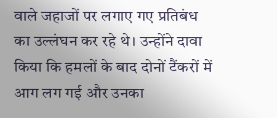वाले जहाजों पर लगाए गए प्रतिबंध का उल्लंघन कर रहे थे। उन्होंने दावा किया कि हमलों के बाद दोनों टैंकरों में आग लग गई और उनका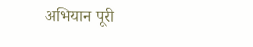अभियान पूरी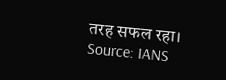तरह सफल रहा।
Source: IANS